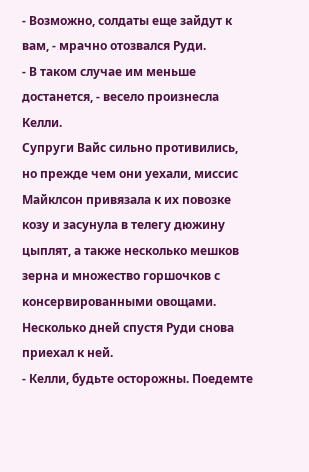- Возможно, солдаты еще зайдут к вам, - мрачно отозвался Руди.
- В таком случае им меньше достанется, - весело произнесла Келли.
Супруги Вайс сильно противились, но прежде чем они уехали, миссис Майклсон привязала к их повозке козу и засунула в телегу дюжину цыплят, а также несколько мешков зерна и множество горшочков с консервированными овощами.
Несколько дней спустя Руди снова приехал к ней.
- Келли, будьте осторожны. Поедемте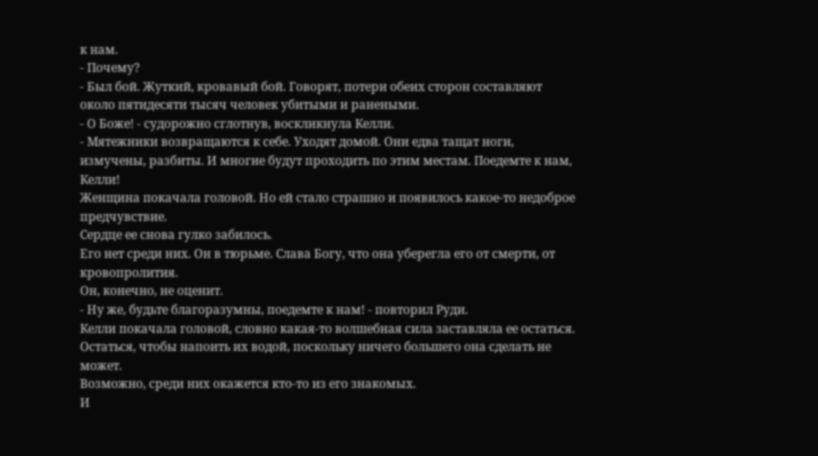к нам.
- Почему?
- Был бой. Жуткий, кровавый бой. Говорят, потери обеих сторон составляют около пятидесяти тысяч человек убитыми и ранеными.
- О Боже! - судорожно сглотнув, воскликнула Келли.
- Мятежники возвращаются к себе. Уходят домой. Они едва тащат ноги, измучены, разбиты. И многие будут проходить по этим местам. Поедемте к нам, Келли!
Женщина покачала головой. Но ей стало страшно и появилось какое-то недоброе предчувствие.
Сердце ее снова гулко забилось.
Его нет среди них. Он в тюрьме. Слава Богу, что она уберегла его от смерти, от кровопролития.
Он, конечно, не оценит.
- Ну же, будьте благоразумны, поедемте к нам! - повторил Руди.
Келли покачала головой, словно какая-то волшебная сила заставляла ее остаться. Остаться, чтобы напоить их водой, поскольку ничего большего она сделать не может.
Возможно, среди них окажется кто-то из его знакомых.
И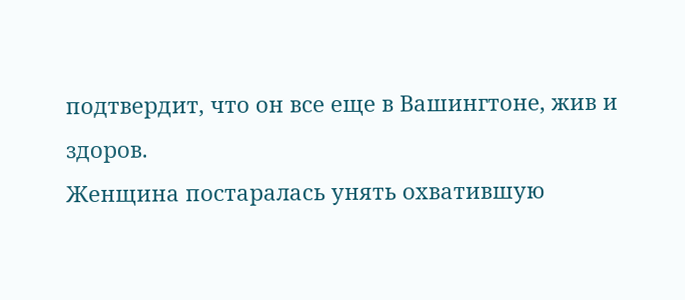подтвердит, что он все еще в Вашингтоне, жив и здоров.
Женщина постаралась унять охватившую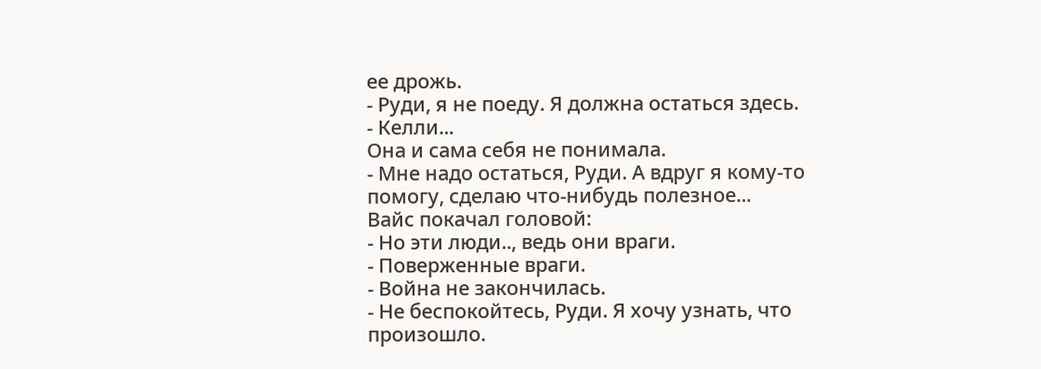ее дрожь.
- Руди, я не поеду. Я должна остаться здесь.
- Келли...
Она и сама себя не понимала.
- Мне надо остаться, Руди. А вдруг я кому-то помогу, сделаю что-нибудь полезное...
Вайс покачал головой:
- Но эти люди.., ведь они враги.
- Поверженные враги.
- Война не закончилась.
- Не беспокойтесь, Руди. Я хочу узнать, что произошло.